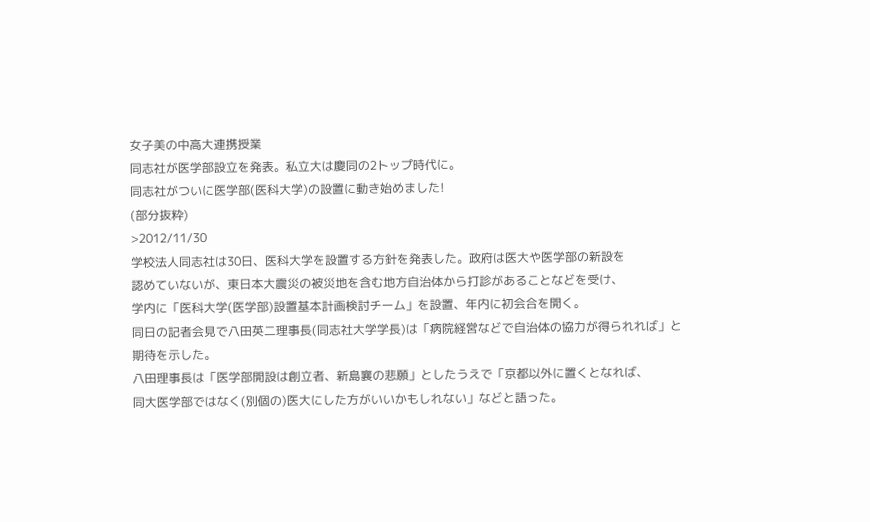女子美の中高大連携授業
同志社が医学部設立を発表。私立大は慶同の2トップ時代に。
同志社がついに医学部(医科大学)の設置に動き始めました!
(部分抜粋)
>2012/11/30
学校法人同志社は30日、医科大学を設置する方針を発表した。政府は医大や医学部の新設を
認めていないが、東日本大震災の被災地を含む地方自治体から打診があることなどを受け、
学内に「医科大学(医学部)設置基本計画検討チーム」を設置、年内に初会合を開く。
同日の記者会見で八田英二理事長(同志社大学学長)は「病院経営などで自治体の協力が得られれば」と
期待を示した。
八田理事長は「医学部開設は創立者、新島襄の悲願」としたうえで「京都以外に置くとなれば、
同大医学部ではなく(別個の)医大にした方がいいかもしれない」などと語った。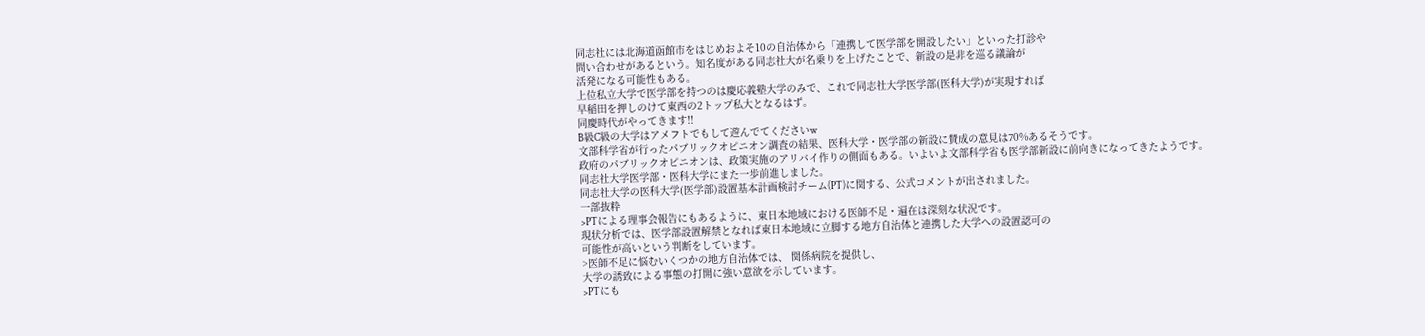同志社には北海道函館市をはじめおよそ10の自治体から「連携して医学部を開設したい」といった打診や
問い合わせがあるという。知名度がある同志社大が名乗りを上げたことで、新設の是非を巡る議論が
活発になる可能性もある。
上位私立大学で医学部を持つのは慶応義塾大学のみで、これで同志社大学医学部(医科大学)が実現すれば
早稲田を押しのけて東西の2トップ私大となるはず。
同慶時代がやってきます!!
B級C級の大学はアメフトでもして遊んでてくださいw
文部科学省が行ったパブリックオピニオン調査の結果、医科大学・医学部の新設に賛成の意見は70%あるそうです。
政府のパブリックオピニオンは、政策実施のアリバイ作りの側面もある。いよいよ文部科学省も医学部新設に前向きになってきたようです。
同志社大学医学部・医科大学にまた一歩前進しました。
同志社大学の医科大学(医学部)設置基本計画検討チーム(PT)に関する、公式コメントが出されました。
一部抜粋
>PTによる理事会報告にもあるように、東日本地域における医師不足・遍在は深刻な状況です。
現状分析では、医学部設置解禁となれば東日本地域に立脚する地方自治体と連携した大学への設置認可の
可能性が高いという判断をしています。
>医師不足に悩むいくつかの地方自治体では、 関係病院を提供し、
大学の誘致による事態の打開に強い意欲を示しています。
>PTにも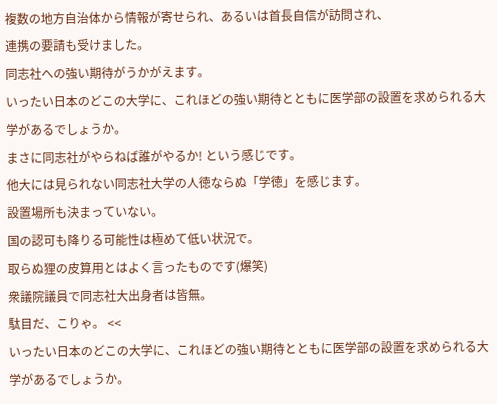複数の地方自治体から情報が寄せられ、あるいは首長自信が訪問され、
連携の要請も受けました。
同志社への強い期待がうかがえます。
いったい日本のどこの大学に、これほどの強い期待とともに医学部の設置を求められる大学があるでしょうか。
まさに同志社がやらねば誰がやるか! という感じです。
他大には見られない同志社大学の人徳ならぬ「学徳」を感じます。
設置場所も決まっていない。
国の認可も降りる可能性は極めて低い状況で。
取らぬ狸の皮算用とはよく言ったものです(爆笑)
衆議院議員で同志社大出身者は皆無。
駄目だ、こりゃ。 <<
いったい日本のどこの大学に、これほどの強い期待とともに医学部の設置を求められる大学があるでしょうか。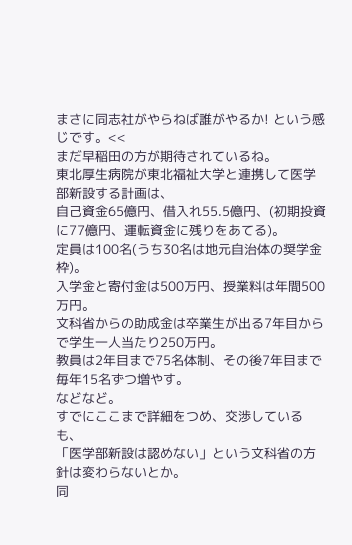まさに同志社がやらねば誰がやるか! という感じです。<<
まだ早稲田の方が期待されているね。
東北厚生病院が東北福祉大学と連携して医学部新設する計画は、
自己資金65億円、借入れ55.5億円、(初期投資に77億円、運転資金に残りをあてる)。
定員は100名(うち30名は地元自治体の奨学金枠)。
入学金と寄付金は500万円、授業料は年間500万円。
文科省からの助成金は卒業生が出る7年目からで学生一人当たり250万円。
教員は2年目まで75名体制、その後7年目まで毎年15名ずつ増やす。
などなど。
すでにここまで詳細をつめ、交渉しているも、
「医学部新設は認めない」という文科省の方針は変わらないとか。
同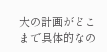大の計画がどこまで具体的なの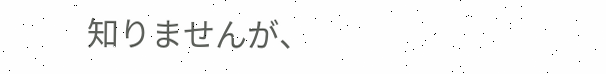知りませんが、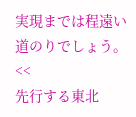実現までは程遠い道のりでしょう。 <<
先行する東北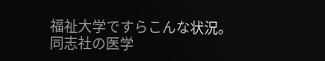福祉大学ですらこんな状況。
同志社の医学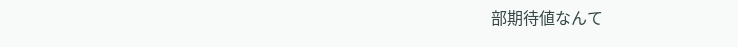部期待値なんて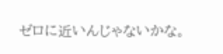ゼロに近いんじゃないかな。